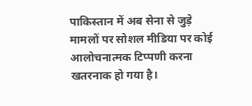पाकिस्तान में अब सेना से जुड़े मामलों पर सोशल मीडिया पर कोई आलोचनात्मक टिप्पणी करना खतरनाक हो गया है।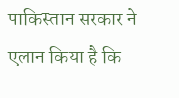पाकिस्तान सरकार ने एलान किया है कि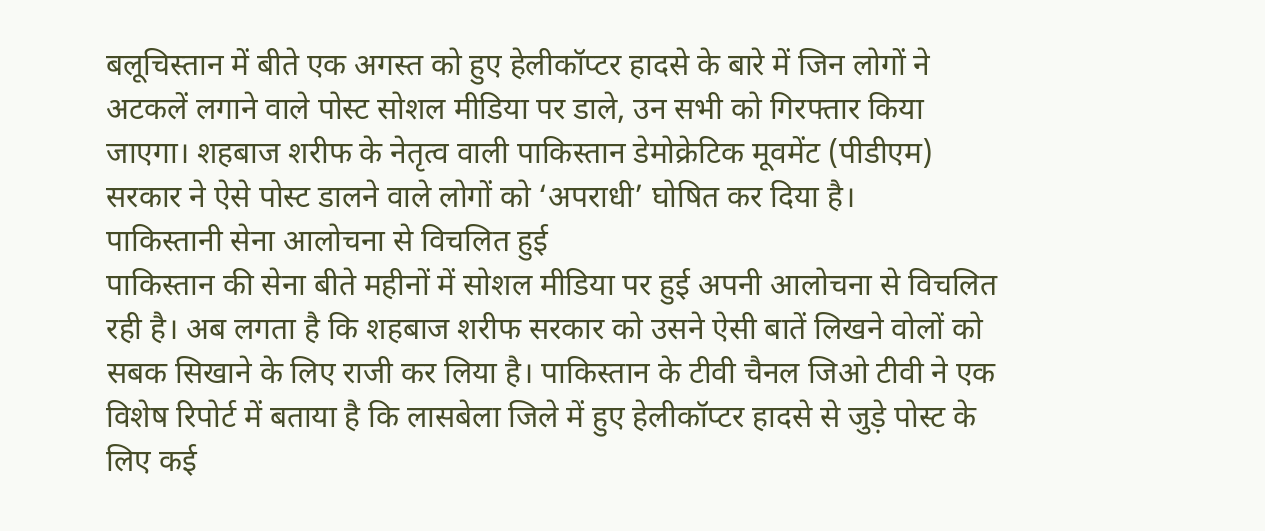बलूचिस्तान में बीते एक अगस्त को हुए हेलीकॉप्टर हादसे के बारे में जिन लोगों ने अटकलें लगाने वाले पोस्ट सोशल मीडिया पर डाले, उन सभी को गिरफ्तार किया जाएगा। शहबाज शरीफ के नेतृत्व वाली पाकिस्तान डेमोक्रेटिक मूवमेंट (पीडीएम) सरकार ने ऐसे पोस्ट डालने वाले लोगों को ‘अपराधी’ घोषित कर दिया है।
पाकिस्तानी सेना आलोचना से विचलित हुई
पाकिस्तान की सेना बीते महीनों में सोशल मीडिया पर हुई अपनी आलोचना से विचलित रही है। अब लगता है कि शहबाज शरीफ सरकार को उसने ऐसी बातें लिखने वोलों को सबक सिखाने के लिए राजी कर लिया है। पाकिस्तान के टीवी चैनल जिओ टीवी ने एक विशेष रिपोर्ट में बताया है कि लासबेला जिले में हुए हेलीकॉप्टर हादसे से जुड़े पोस्ट के लिए कई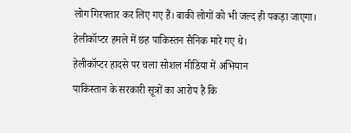लोग गिरफ्तार कर लिए गए हैं। बाकी लोगों को भी जल्द ही पकड़ा जाएगा। हेलीकॉप्टर हमले में छह पाकिस्तन सैनिक मारे गए थे।
हेलीकॉप्टर हादसे पर चला सोशल मीडिया में अभियान
पाकिस्तान के सरकारी सूत्रों का आरोप है कि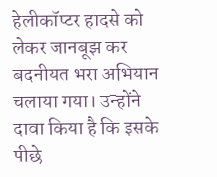हेलीकॉप्टर हादसे को लेकर जानबूझ कर बदनीयत भरा अभियान चलाया गया। उन्होंने दावा किया है कि इसके पीछे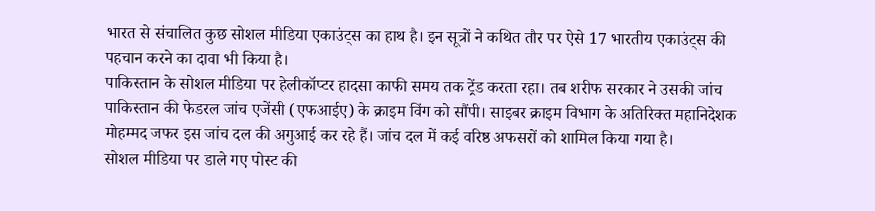भारत से संचालित कुछ सोशल मीडिया एकाउंट्स का हाथ है। इन सूत्रों ने कथित तौर पर ऐसे 17 भारतीय एकाउंट्स की पहचान करने का दावा भी किया है।
पाकिस्तान के सोशल मीडिया पर हेलीकॉप्टर हादसा काफी समय तक ट्रेंड करता रहा। तब शरीफ सरकार ने उसकी जांच पाकिस्तान की फेडरल जांच एजेंसी (एफआईए) के क्राइम विंग को सौंपी। साइबर क्राइम विभाग के अतिरिक्त महानिदेशक मोहम्मद जफर इस जांच दल की अगुआई कर रहे हैं। जांच दल में कई वरिष्ठ अफसरों को शामिल किया गया है।
सोशल मीडिया पर डाले गए पोस्ट की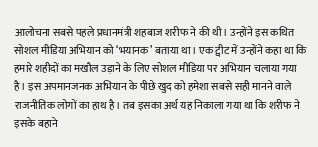आलोचना सबसे पहले प्रधानमंत्री शहबाज शरीफ ने की थी। उन्होंने इस कथित सोशल मीडिया अभियान को ‘भयानक’ बताया था। एक ट्वीट में उन्होंने कहा था कि हमारे शहीदों का मखौल उड़ाने के लिए सोशल मीडिया पर अभियान चलाया गया है। इस अपमानजनक अभियान के पीछे खुद को हमेशा सबसे सही मानने वाले राजनीतिक लोगों का हाथ है। तब इसका अर्थ यह निकाला गया था कि शरीफ ने इसके बहाने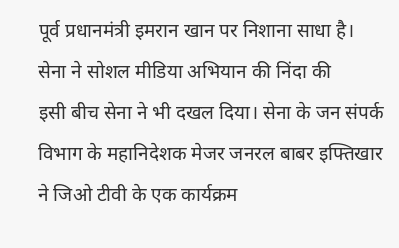पूर्व प्रधानमंत्री इमरान खान पर निशाना साधा है।
सेना ने सोशल मीडिया अभियान की निंदा की
इसी बीच सेना ने भी दखल दिया। सेना के जन संपर्क विभाग के महानिदेशक मेजर जनरल बाबर इफ्तिखार ने जिओ टीवी के एक कार्यक्रम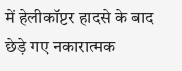में हेलीकॉप्टर हादसे के बाद छेड़े गए नकारात्मक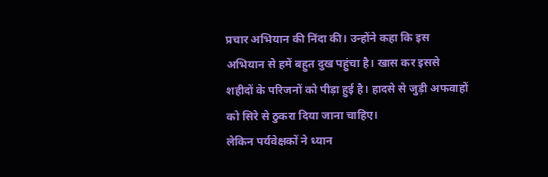प्रचार अभियान की निंदा की। उन्होंने कहा कि इस अभियान से हमें बहुत दुख पहुंचा है। खास कर इससे शहीदों के परिजनों को पीड़ा हुई है। हादसे से जुड़ी अफवाहों को सिरे से ठुकरा दिया जाना चाहिए।
लेकिन पर्यवेक्षकों ने ध्यान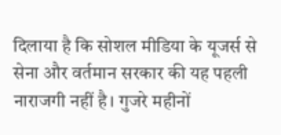दिलाया है कि सोशल मीडिया के यूजर्स से सेना और वर्तमान सरकार की यह पहली नाराजगी नहीं है। गुजरे महीनों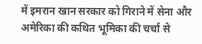में इमरान खान सरकार को गिराने में सेना और अमेरिका की कथित भूमिका की चर्चा से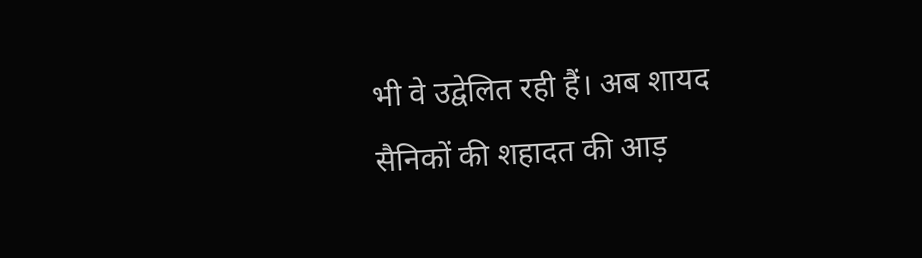भी वे उद्वेलित रही हैं। अब शायद सैनिकों की शहादत की आड़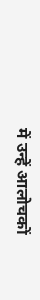में उन्हें आलोचकों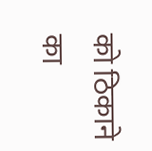को ठिकाने का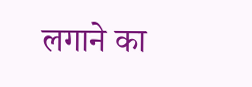लगाने का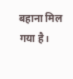बहाना मिल गया है।